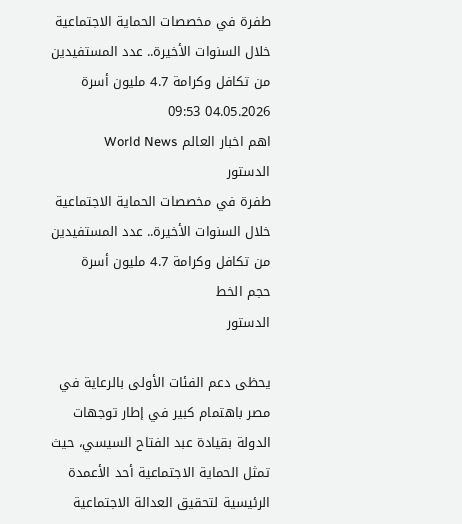طفرة في مخصصات الحماية الاجتماعية خلال السنوات الأخيرة.. عدد المستفيدين من تكافل وكرامة 4.7 مليون أسرة
04.05.2026 09:53
اهم اخبار العالم World News
الدستور
طفرة في مخصصات الحماية الاجتماعية خلال السنوات الأخيرة.. عدد المستفيدين من تكافل وكرامة 4.7 مليون أسرة
حجم الخط
الدستور

يحظى دعم الفئات الأولى بالرعاية في مصر باهتمام كبير في إطار توجهات الدولة بقيادة عبد الفتاح السيسي، حيث تمثل الحماية الاجتماعية أحد الأعمدة الرئيسية لتحقيق العدالة الاجتماعية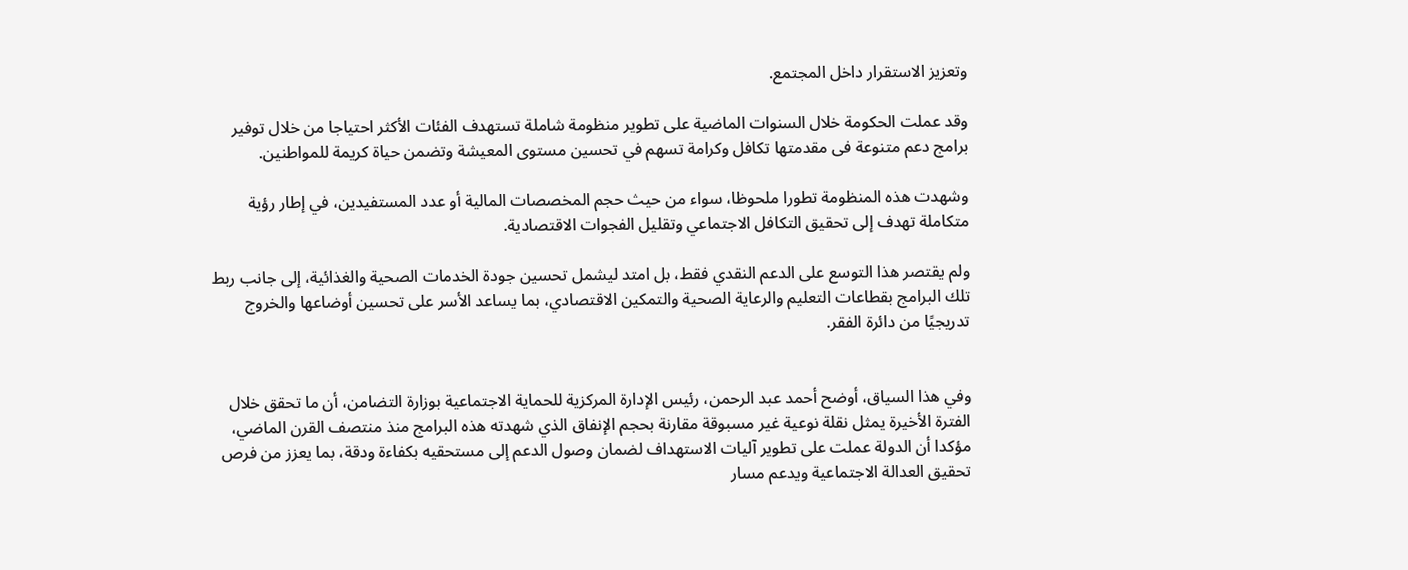وتعزيز الاستقرار داخل المجتمع.

وقد عملت الحكومة خلال السنوات الماضية على تطوير منظومة شاملة تستهدف الفئات الأكثر احتياجا من خلال توفير برامج دعم متنوعة فى مقدمتها تكافل وكرامة تسهم في تحسين مستوى المعيشة وتضمن حياة كريمة للمواطنين.

وشهدت هذه المنظومة تطورا ملحوظا، سواء من حيث حجم المخصصات المالية أو عدد المستفيدين، في إطار رؤية متكاملة تهدف إلى تحقيق التكافل الاجتماعي وتقليل الفجوات الاقتصادية.

ولم يقتصر هذا التوسع على الدعم النقدي فقط، بل امتد ليشمل تحسين جودة الخدمات الصحية والغذائية، إلى جانب ربط تلك البرامج بقطاعات التعليم والرعاية الصحية والتمكين الاقتصادي، بما يساعد الأسر على تحسين أوضاعها والخروج تدريجيًا من دائرة الفقر.


وفي هذا السياق، أوضح أحمد عبد الرحمن، رئيس الإدارة المركزية للحماية الاجتماعية بوزارة التضامن، أن ما تحقق خلال الفترة الأخيرة يمثل نقلة نوعية غير مسبوقة مقارنة بحجم الإنفاق الذي شهدته هذه البرامج منذ منتصف القرن الماضي، مؤكدا أن الدولة عملت على تطوير آليات الاستهداف لضمان وصول الدعم إلى مستحقيه بكفاءة ودقة، بما يعزز من فرص تحقيق العدالة الاجتماعية ويدعم مسار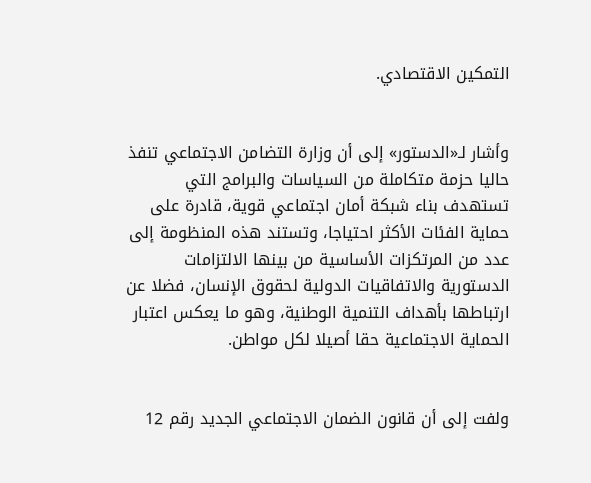التمكين الاقتصادي.


وأشار لـ«الدستور» إلى أن وزارة التضامن الاجتماعي تنفذ حاليا حزمة متكاملة من السياسات والبرامج التي تستهدف بناء شبكة أمان اجتماعي قوية، قادرة على حماية الفئات الأكثر احتياجا، وتستند هذه المنظومة إلى عدد من المرتكزات الأساسية من بينها الالتزامات الدستورية والاتفاقيات الدولية لحقوق الإنسان، فضلا عن ارتباطها بأهداف التنمية الوطنية، وهو ما يعكس اعتبار الحماية الاجتماعية حقا أصيلا لكل مواطن.


ولفت إلى أن قانون الضمان الاجتماعي الجديد رقم 12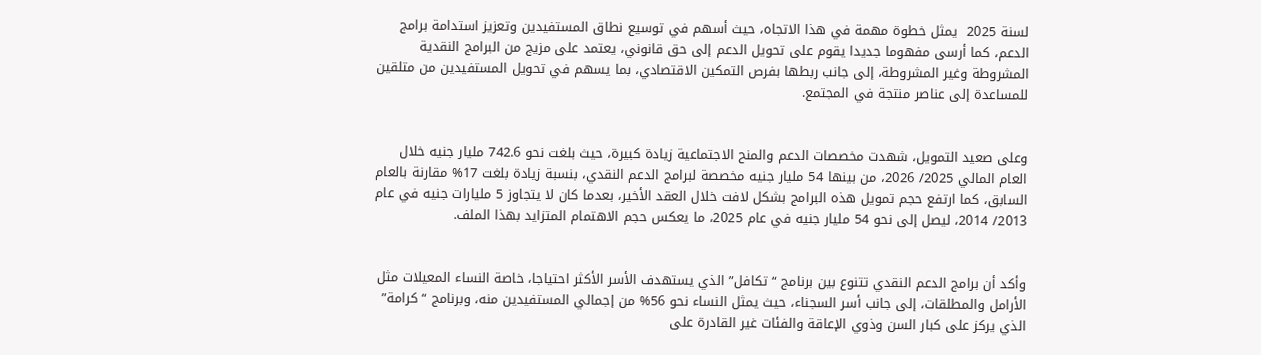لسنة 2025  يمثل خطوة مهمة في هذا الاتجاه، حيث أسهم في توسيع نطاق المستفيدين وتعزيز استدامة برامج الدعم، كما أرسى مفهوما جديدا يقوم على تحويل الدعم إلى حق قانوني، يعتمد على مزيج من البرامج النقدية المشروطة وغير المشروطة، إلى جانب ربطها بفرص التمكين الاقتصادي، بما يسهم في تحويل المستفيدين من متلقين للمساعدة إلى عناصر منتجة في المجتمع.


وعلى صعيد التمويل، شهدت مخصصات الدعم والمنح الاجتماعية زيادة كبيرة، حيث بلغت نحو 742.6 مليار جنيه خلال العام المالي 2025/ 2026، من بينها 54 مليار جنيه مخصصة لبرامج الدعم النقدي، بنسبة زيادة بلغت 17% مقارنة بالعام السابق، كما ارتفع حجم تمويل هذه البرامج بشكل لافت خلال العقد الأخير، بعدما كان لا يتجاوز 5 مليارات جنيه في عام 2013/ 2014، ليصل إلى نحو 54 مليار جنيه في عام 2025، ما يعكس حجم الاهتمام المتزايد بهذا الملف.


وأكد أن برامج الدعم النقدي تتنوع بين برنامج “تكافل” الذي يستهدف الأسر الأكثر احتياجا، خاصة النساء المعيلات مثل الأرامل والمطلقات، إلى جانب أسر السجناء، حيث يمثل النساء نحو 56% من إجمالي المستفيدين منه، وبرنامج “كرامة” الذي يركز على كبار السن وذوي الإعاقة والفئات غير القادرة على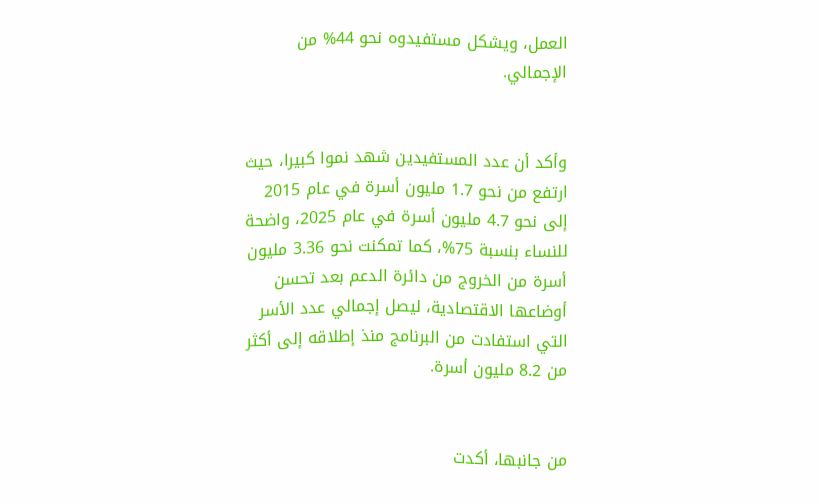العمل، ويشكل مستفيدوه نحو 44% من الإجمالي.


وأكد أن عدد المستفيدين شهد نموا كبيرا، حيث ارتفع من نحو 1.7 مليون أسرة في عام 2015 إلى نحو 4.7 مليون أسرة في عام 2025، واضحة للنساء بنسبة 75%، كما تمكنت نحو 3.36 مليون أسرة من الخروج من دائرة الدعم بعد تحسن أوضاعها الاقتصادية، ليصل إجمالي عدد الأسر التي استفادت من البرنامج منذ إطلاقه إلى أكثر من 8.2 مليون أسرة.


من جانبها، أكدت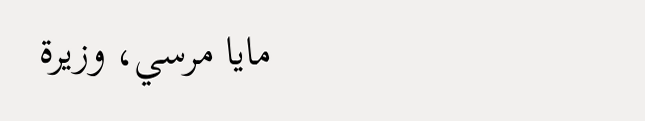مايا مرسي، وزيرة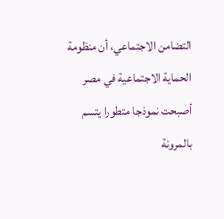التضامن الاجتماعي، أن منظومة الحماية الاجتماعية في مصر أصبحت نموذجا متطورا يتسم بالمرونة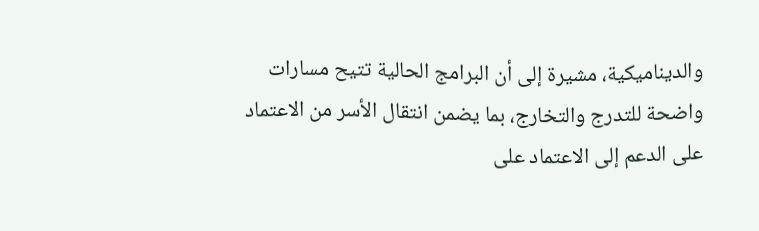والديناميكية، مشيرة إلى أن البرامج الحالية تتيح مسارات واضحة للتدرج والتخارج، بما يضمن انتقال الأسر من الاعتماد على الدعم إلى الاعتماد على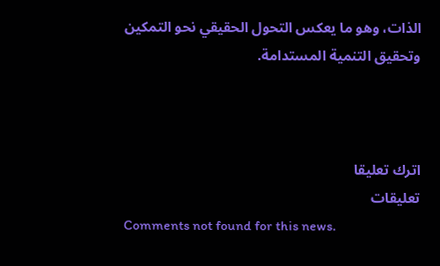الذات، وهو ما يعكس التحول الحقيقي نحو التمكين وتحقيق التنمية المستدامة.



اترك تعليقا
تعليقات
Comments not found for this news.